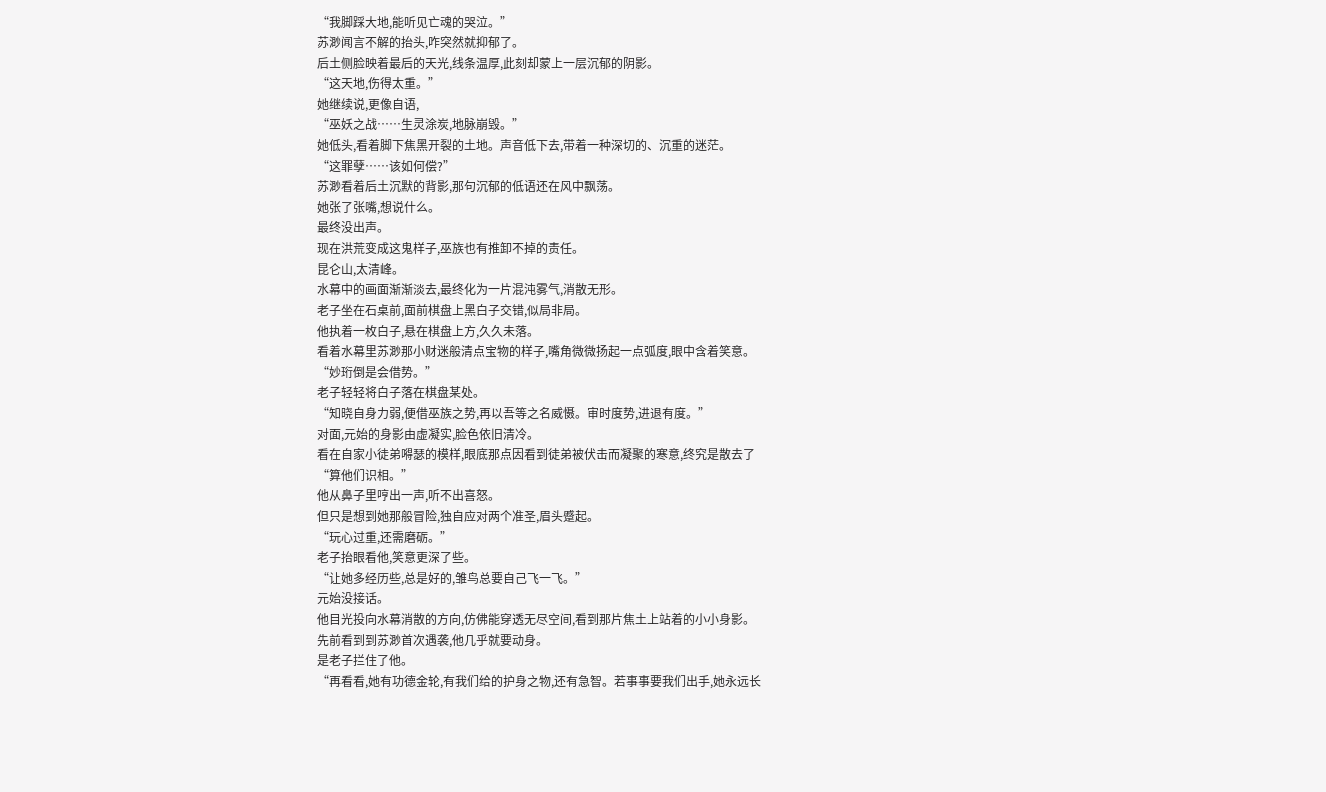“我脚踩大地,能听见亡魂的哭泣。”
苏渺闻言不解的抬头,咋突然就抑郁了。
后土侧脸映着最后的天光,线条温厚,此刻却蒙上一层沉郁的阴影。
“这天地,伤得太重。”
她继续说,更像自语,
“巫妖之战……生灵涂炭,地脉崩毁。”
她低头,看着脚下焦黑开裂的土地。声音低下去,带着一种深切的、沉重的迷茫。
“这罪孽……该如何偿?”
苏渺看着后土沉默的背影,那句沉郁的低语还在风中飘荡。
她张了张嘴,想说什么。
最终没出声。
现在洪荒变成这鬼样子,巫族也有推卸不掉的责任。
昆仑山,太清峰。
水幕中的画面渐渐淡去,最终化为一片混沌雾气,消散无形。
老子坐在石桌前,面前棋盘上黑白子交错,似局非局。
他执着一枚白子,悬在棋盘上方,久久未落。
看着水幕里苏渺那小财迷般清点宝物的样子,嘴角微微扬起一点弧度,眼中含着笑意。
“妙珩倒是会借势。”
老子轻轻将白子落在棋盘某处。
“知晓自身力弱,便借巫族之势,再以吾等之名威慑。审时度势,进退有度。”
对面,元始的身影由虚凝实,脸色依旧清冷。
看在自家小徒弟嘚瑟的模样,眼底那点因看到徒弟被伏击而凝聚的寒意,终究是散去了
“算他们识相。”
他从鼻子里哼出一声,听不出喜怒。
但只是想到她那般冒险,独自应对两个准圣,眉头蹙起。
“玩心过重,还需磨砺。”
老子抬眼看他,笑意更深了些。
“让她多经历些,总是好的,雏鸟总要自己飞一飞。”
元始没接话。
他目光投向水幕消散的方向,仿佛能穿透无尽空间,看到那片焦土上站着的小小身影。
先前看到到苏渺首次遇袭,他几乎就要动身。
是老子拦住了他。
“再看看,她有功德金轮,有我们给的护身之物,还有急智。若事事要我们出手,她永远长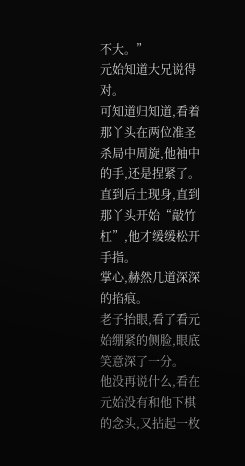不大。”
元始知道大兄说得对。
可知道归知道,看着那丫头在两位准圣杀局中周旋,他袖中的手,还是捏紧了。
直到后土现身,直到那丫头开始“敲竹杠”,他才缓缓松开手指。
掌心,赫然几道深深的掐痕。
老子抬眼,看了看元始绷紧的侧脸,眼底笑意深了一分。
他没再说什么,看在元始没有和他下棋的念头,又拈起一枚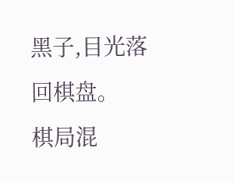黑子,目光落回棋盘。
棋局混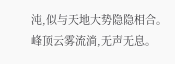沌,似与天地大势隐隐相合。
峰顶云雾流淌,无声无息。